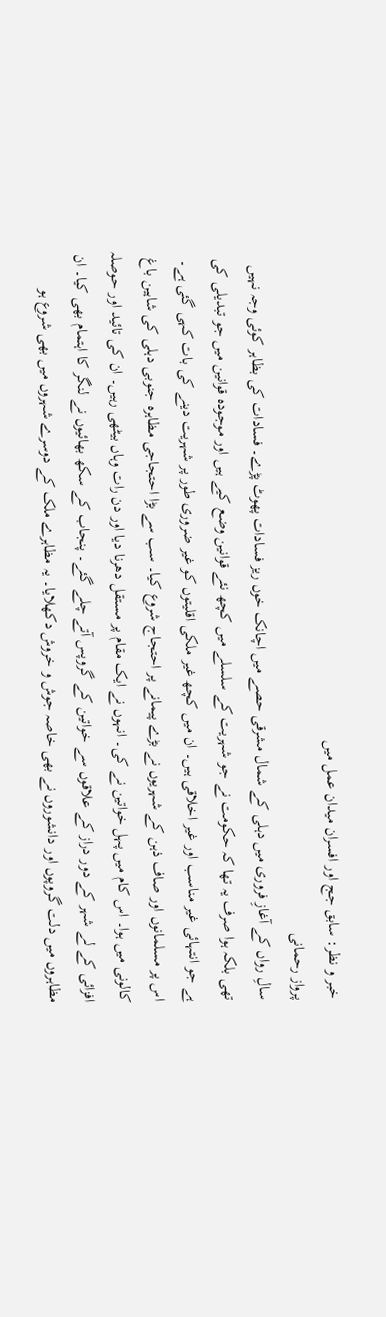خبر و نظر: سابق جج اور افسران میدان عمل میں
پرواز رحمانی
سالِ رواں کے آغازِ فروری میں دہلی کے شمال مشرقی حصے میں اچانک خوں ریز فسادات پھوٹ پڑے۔ فسادات کی بظاہر کوئی وجہ نہیں تھی بلکہ ہوا صرف یہ تھا کہ حکومت نے جو شہریت کے سلسلے میں کچھ نئے قوانین وضع کیے ہیں اور موجودہ قوانین میں جو تبدیلی کی ہے جو انتہائی غیر مناسب اور غیر اخلاقی ہیں۔ ان میں کچھ غیر ملکی اقلیتوں کو غیر ضروری طور پر شہریت دینے کی بات کہی گئی ہے۔ اس پر مسلمانوں اور صاف ذہن کے شہریوں نے بڑے پیمانے پر احتجاج شروع کیا۔ سب سے بڑا احتجاجی مظاہرہ جنوبی دہلی کی شاہین باغ کالونی میں ہوا۔ اس کام میں پہل خواتین نے کی۔ انہوں نے ایک مقام پر مستقل دھرنا دیا اور دن رات وہاں بیٹھی رہیں۔ ان کی تائید اور حوصلہ افزائی کے لے شہر کے دور دراز کے علاقوں سے خواتین کے گروپس آتے چلے گئے۔ پنجاب کے سکھ بھائیوں نے لنگر کا اہتمام بھی کیا۔ ان مظاہروں میں دلت گروپوں اور دانشوروں نے بھی خاصہ جوش و خروش دکھلایا۔ یہ مظاہرے ملک کے دوسرے شہروں میں بھی شروع ہو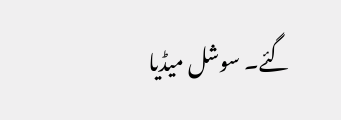گئے۔ سوشل میڈیا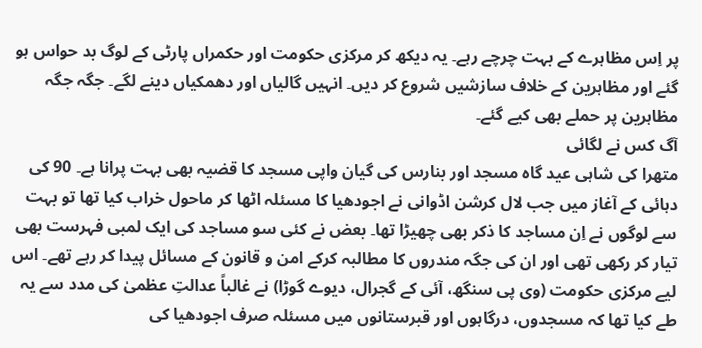پر اِس مظاہرے کے بہت چرچے رہے۔ یہ دیکھ کر مرکزی حکومت اور حکمراں پارٹی کے لوگ بد حواس ہو گئے اور مظاہرین کے خلاف سازشیں شروع کر دیں۔ انہیں گالیاں اور دھمکیاں دینے لگے۔ جگہ جگہ مظاہرین پر حملے بھی کیے گئے۔
آگ کس نے لگائی
متھرا کی شاہی عید گاہ مسجد اور بنارس کی گیان واپی مسجد کا قضیہ بھی بہت پرانا ہے۔ 90 کی دہائی کے آغاز میں جب لال کرشن اڈوانی نے اجودھیا کا مسئلہ اٹھا کر ماحول خراب کیا تھا تو بہت سے لوگوں نے اِن مساجد کا ذکر بھی چھیڑا تھا۔ بعض نے کئی سو مساجد کی ایک لمبی فہرست بھی تیار کر رکھی تھی اور ان کی جگہ مندروں کا مطالبہ کرکے امن و قانون کے مسائل پیدا کر رہے تھے۔ اس لیے مرکزی حکومت (وی پی سنگھ، آئی کے گجرال، دیوے گوڑا) نے غالباً عدالتِ عظمیٰ کی مدد سے یہ طے کیا تھا کہ مسجدوں، درگاہوں اور قبرستانوں میں مسئلہ صرف اجودھیا کی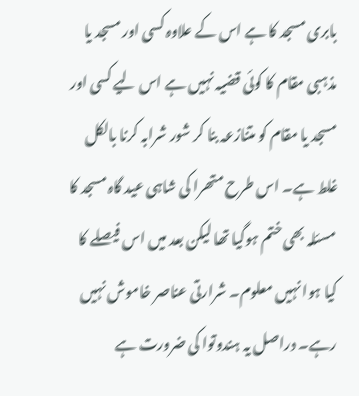بابری مسجد کا ہے اس کے علاوہ کسی اور مسجد یا مذہبی مقام کا کوئی قضیہ نہیں ہے اس لیے کسی اور مسجد یا مقام کو متنازعہ بنا کر شور شرابہ کرنا بالکل غلط ہے۔ اس طرح متھرا کی شاہی عید گاہ مسجد کا مسئلہ بھی ختم ہوگیا تھا لیکن بعد میں اس فیصلے کا کیا ہوا نہیں معلوم۔ شرارتی عناصر خاموش نہیں رہے۔ دراصل یہ ہندوتوا کی ضرورت ہے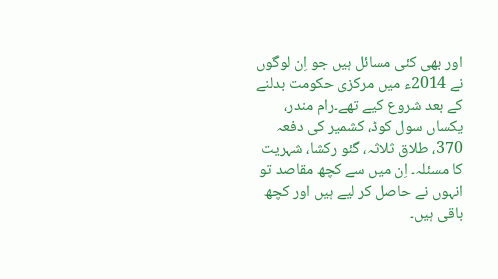اور بھی کئی مسائل ہیں جو اِن لوگوں نے 2014ء میں مرکزی حکومت بدلنے کے بعد شروع کیے تھے۔رام مندر، یکساں سول کوڈ، کشمیر کی دفعہ 370، طلاق ثلاثہ، گئو رکشا، شہریت کا مسئلہ۔ اِن میں سے کچھ مقاصد تو انہوں نے حاصل کر لیے ہیں اور کچھ باقی ہیں۔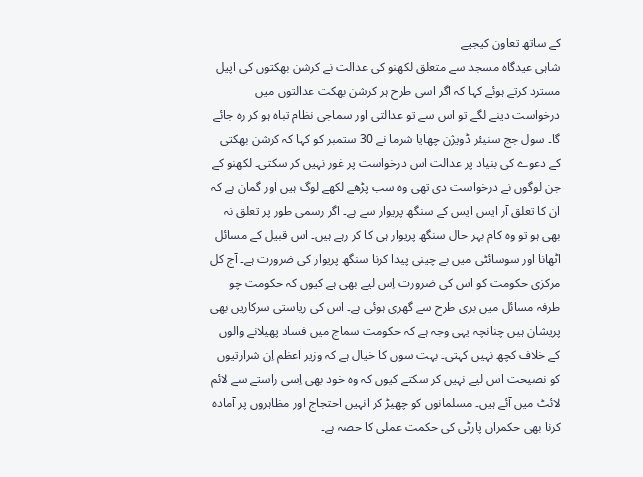کے ساتھ تعاون کیجیے
شاہی عیدگاہ مسجد سے متعلق لکھنو کی عدالت نے کرشن بھکتوں کی اپیل مسترد کرتے ہوئے کہا کہ اگر اسی طرح ہر کرشن بھکت عدالتوں میں درخواست دینے لگے تو اس سے تو عدالتی اور سماجی نظام تباہ ہو کر رہ جائے گا۔ سول جج سنیئر ڈویژن چھایا شرما نے 30 ستمبر کو کہا کہ کرشن بھکتی کے دعوے کی بنیاد پر عدالت اس درخواست پر غور نہیں کر سکتی۔ لکھنو کے جن لوگوں نے درخواست دی تھی وہ سب پڑھے لکھے لوگ ہیں اور گمان ہے کہ ان کا تعلق آر ایس ایس کے سنگھ پریوار سے ہے۔ اگر رسمی طور پر تعلق نہ بھی ہو تو وہ کام بہر حال سنگھ پریوار ہی کا کر رہے ہیں۔ اس قبیل کے مسائل اٹھانا اور سوسائٹی میں بے چینی پیدا کرنا سنگھ پریوار کی ضرورت ہے۔ آج کل مرکزی حکومت کو اس کی ضرورت اِس لیے بھی ہے کیوں کہ حکومت چو طرفہ مسائل میں بری طرح سے گھری ہوئی ہے۔ اس کی ریاستی سرکاریں بھی پریشان ہیں چنانچہ یہی وجہ ہے کہ حکومت سماج میں فساد پھیلانے والوں کے خلاف کچھ نہیں کہتی۔ بہت سوں کا خیال ہے کہ وزیر اعظم اِن شرارتیوں کو نصیحت اس لیے نہیں کر سکتے کیوں کہ وہ خود بھی اِسی راستے سے لائم لائٹ میں آئے ہیں۔ مسلمانوں کو چھیڑ کر انہیں احتجاج اور مظاہروں پر آمادہ کرنا بھی حکمراں پارٹی کی حکمت عملی کا حصہ ہے۔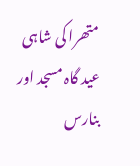متھرا کی شاہی عید گاہ مسجد اور بنارس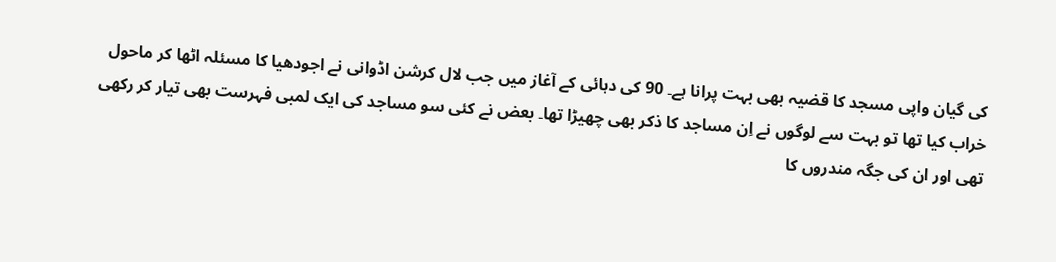کی گیان واپی مسجد کا قضیہ بھی بہت پرانا ہے۔ 90 کی دہائی کے آغاز میں جب لال کرشن اڈوانی نے اجودھیا کا مسئلہ اٹھا کر ماحول خراب کیا تھا تو بہت سے لوگوں نے اِن مساجد کا ذکر بھی چھیڑا تھا۔ بعض نے کئی سو مساجد کی ایک لمبی فہرست بھی تیار کر رکھی تھی اور ان کی جگہ مندروں کا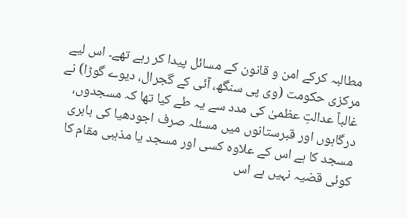مطالبہ کرکے امن و قانون کے مسائل پیدا کر رہے تھے۔ اس لیے مرکزی حکومت (وی پی سنگھ، آئی کے گجرال، دیوے گوڑا) نے غالباً عدالتِ عظمیٰ کی مدد سے یہ طے کیا تھا کہ مسجدوں، درگاہوں اور قبرستانوں میں مسئلہ صرف اجودھیا کی بابری مسجد کا ہے اس کے علاوہ کسی اور مسجد یا مذہبی مقام کا کوئی قضیہ نہیں ہے اس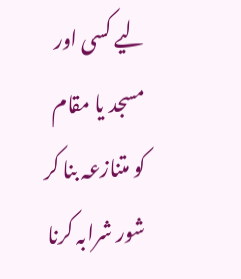لیے کسی اور مسجد یا مقام کو متنازعہ بنا کر شور شرابہ کرنا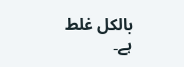بالکل غلط ہے۔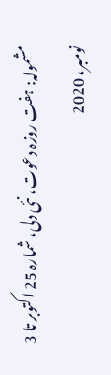مشمولہ: ہفت روزہ دعوت، نئی دلی، شمارہ 25 اکتوبر تا 3 نومبر، 2020